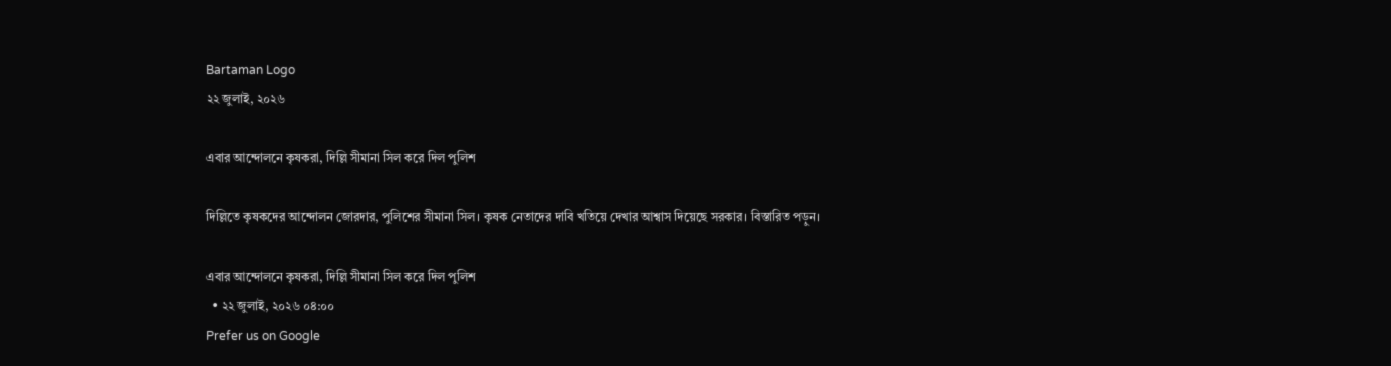Bartaman Logo
২২ জুলাই, ২০২৬

এবার আন্দোলনে কৃষকরা, দিল্লি সীমানা সিল করে দিল পুলিশ

দিল্লিতে কৃষকদের আন্দোলন জোরদার, পুলিশের সীমানা সিল। কৃষক নেতাদের দাবি খতিয়ে দেখার আশ্বাস দিয়েছে সরকার। বিস্তারিত পড়ুন।

এবার আন্দোলনে কৃষকরা, দিল্লি সীমানা সিল করে দিল পুলিশ
  • ২২ জুলাই, ২০২৬ ০৪:০০
Prefer us on Google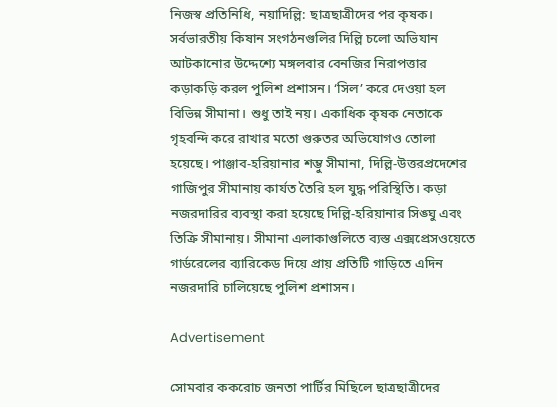নিজস্ব প্রতিনিধি, নয়াদিল্লি: ছাত্রছাত্রীদের পর কৃষক। সর্বভারতীয় কিষান সংগঠনগুলির দিল্লি চলো অভিযান আটকানোর উদ্দেশ্যে মঙ্গলবার বেনজির নিরাপত্তার কড়াকড়ি করল পুলিশ প্রশাসন। ‘সিল’ করে দেওয়া হল বিভিন্ন সীমানা। শুধু তাই নয়। একাধিক কৃষক নেতাকে গৃহবন্দি করে রাখার মতো গুরুতর অভিযোগও তোলা হয়েছে। পাঞ্জাব-হরিয়ানার শম্ভু সীমানা, দিল্লি-উত্তরপ্রদেশের গাজিপুর সীমানায় কার্যত তৈরি হল যুদ্ধ পরিস্থিতি। কড়া নজরদারির ব্যবস্থা করা হয়েছে দিল্লি-হরিয়ানার সিঙ্ঘু এবং তিক্রি সীমানায়। সীমানা এলাকাগুলিতে ব্যস্ত এক্সপ্রেসওয়েতে গার্ডরেলের ব্যারিকেড দিয়ে প্রায় প্রতিটি গাড়িতে এদিন নজরদারি চালিয়েছে পুলিশ প্রশাসন।

Advertisement

সোমবার ককরোচ জনতা পার্টির মিছিলে ছাত্রছাত্রীদের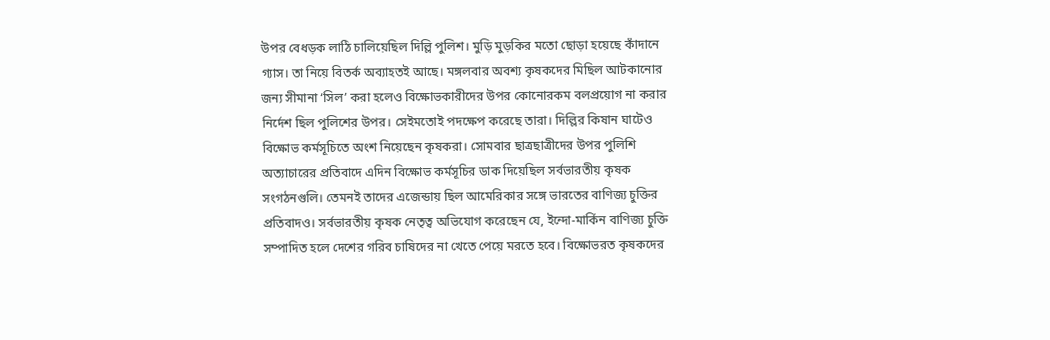উপর বেধড়ক লাঠি চালিয়েছিল দিল্লি পুলিশ। মুড়ি মুড়কির মতো ছোড়া হয়েছে কাঁদানে গ্যাস। তা নিয়ে বিতর্ক অব্যাহতই আছে। মঙ্গলবার অবশ্য কৃষকদের মিছিল আটকানোর জন্য সীমানা ‘সিল’ করা হলেও বিক্ষোভকারীদের উপর কোনোরকম বলপ্রয়োগ না করার নির্দেশ ছিল পুলিশের উপর। সেইমতোই পদক্ষেপ করেছে তারা। দিল্লির কিষান ঘাটেও বিক্ষোভ কর্মসূচিতে অংশ নিয়েছেন কৃষকরা। সোমবার ছাত্রছাত্রীদের উপর পুলিশি অত্যাচারের প্রতিবাদে এদিন বিক্ষোভ কর্মসূচির ডাক দিয়েছিল সর্বভারতীয় কৃষক সংগঠনগুলি। তেমনই তাদের এজেন্ডায় ছিল আমেরিকার সঙ্গে ভারতের বাণিজ্য চুক্তির প্রতিবাদও। সর্বভারতীয় কৃষক নেতৃত্ব অভিযোগ করেছেন যে, ইন্দো-মার্কিন বাণিজ্য চুক্তি সম্পাদিত হলে দেশের গরিব চাষিদের না খেতে পেয়ে মরতে হবে। বিক্ষোভরত কৃষকদের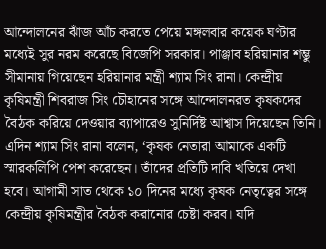আন্দোলনের ঝাঁজ আঁচ করতে পেয়ে মঙ্গলবার কয়েক ঘণ্টার মধ্যেই সুর নরম করেছে বিজেপি সরকার। পাঞ্জাব হরিয়ানার শম্ভু সীমানায় গিয়েছেন হরিয়ানার মন্ত্রী শ্যাম সিং রানা। কেন্দ্রীয় কৃষিমন্ত্রী শিবরাজ সিং চৌহানের সঙ্গে আন্দোলনরত কৃষকদের বৈঠক করিয়ে দেওয়ার ব্যাপারেও সুনির্দিষ্ট আশ্বাস দিয়েছেন তিনি। এদিন শ্যাম সিং রানা বলেন, ‘কৃষক নেতারা আমাকে একটি স্মারকলিপি পেশ করেছেন। তাঁদের প্রতিটি দাবি খতিয়ে দেখা হবে। আগামী সাত থেকে ১০ দিনের মধ্যে কৃষক নেতৃত্বের সঙ্গে কেন্দ্রীয় কৃষিমন্ত্রীর বৈঠক করানোর চেষ্টা করব। যদি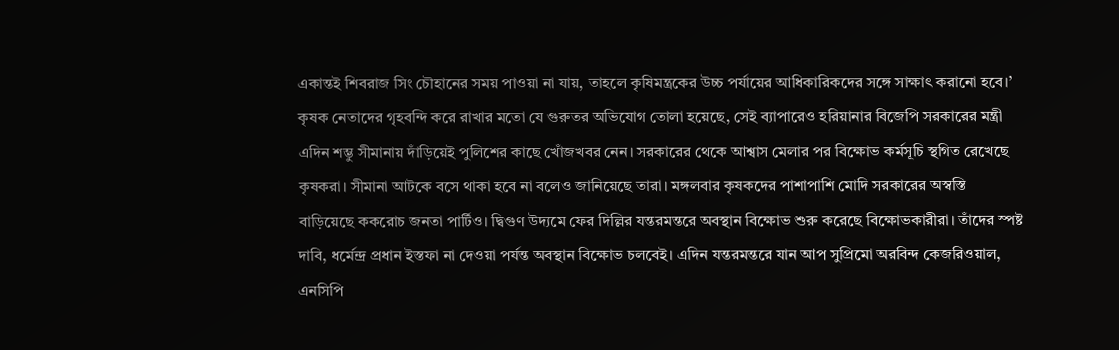একান্তই শিবরাজ সিং চৌহানের সময় পাওয়া না যায়, তাহলে কৃষিমন্ত্রকের উচ্চ পর্যায়ের আধিকারিকদের সঙ্গে সাক্ষাৎ করানো হবে।’ কৃষক নেতাদের গৃহবন্দি করে রাখার মতো যে গুরুতর অভিযোগ তোলা হয়েছে, সেই ব্যাপারেও হরিয়ানার বিজেপি সরকারের মন্ত্রী এদিন শম্ভু সীমানায় দাঁড়িয়েই পুলিশের কাছে খোঁজখবর নেন। সরকারের থেকে আশ্বাস মেলার পর বিক্ষোভ কর্মসূচি স্থগিত রেখেছে কৃষকরা। সীমানা আটকে বসে থাকা হবে না বলেও জানিয়েছে তারা। মঙ্গলবার কৃষকদের পাশাপাশি মোদি সরকারের অস্বস্তি বাড়িয়েছে ককরোচ জনতা পার্টিও। দ্বিগুণ উদ্যমে ফের দিল্লির যন্তরমন্তরে অবস্থান বিক্ষোভ শুরু করেছে বিক্ষোভকারীরা। তাঁদের স্পষ্ট দাবি, ধর্মেন্দ্র প্রধান ইস্তফা না দেওয়া পর্যন্ত অবস্থান বিক্ষোভ চলবেই। এদিন যন্তরমন্তরে যান আপ সুপ্রিমো অরবিন্দ কেজরিওয়াল, এনসিপি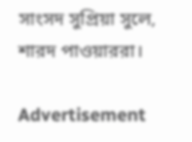সাংসদ সুপ্রিয়া সুলে, শারদ পাওয়াররা।

Advertisement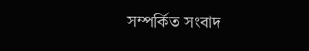সম্পর্কিত সংবাদ